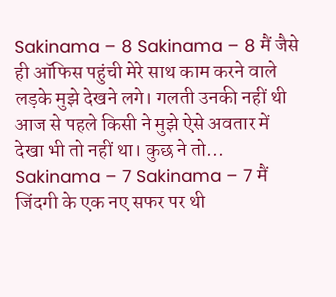Sakinama – 8 Sakinama – 8 मैं जैसे ही ऑफिस पहुंची मेरे साथ काम करने वाले लड़के मुझे देखने लगे। गलती उनकी नहीं थी आज से पहले किसी ने मुझे ऐसे अवतार में देखा भी तो नहीं था। कुछ ने तो...
Sakinama – 7 Sakinama – 7 मैं जिंदगी के एक नए सफर पर थी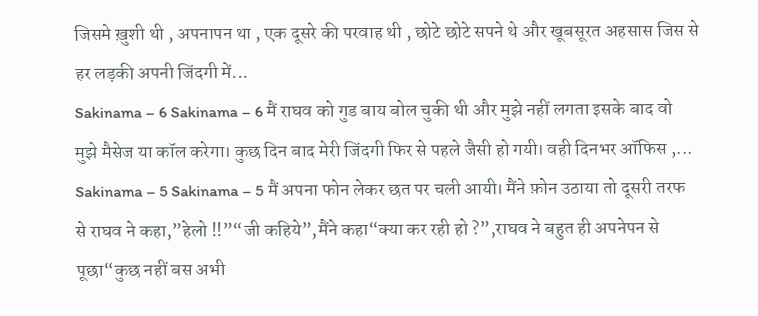जिसमे ख़ुशी थी , अपनापन था , एक दूसरे की परवाह थी , छोटे छोटे सपने थे और खूबसूरत अहसास जिस से हर लड़की अपनी जिंदगी में...
Sakinama – 6 Sakinama – 6 मैं राघव को गुड बाय बोल चुकी थी और मुझे नहीं लगता इसके बाद वो मुझे मैसेज या कॉल करेगा। कुछ दिन बाद मेरी जिंदगी फिर से पहले जैसी हो गयी। वही दिनभर ऑफिस ,...
Sakinama – 5 Sakinama – 5 मैं अपना फोन लेकर छत पर चली आयी। मैंने फ़ोन उठाया तो दूसरी तरफ से राघव ने कहा,”हेलो !!”“जी कहिये”,मैंने कहा“क्या कर रही हो ?”,राघव ने बहुत ही अपनेपन से पूछा“कुछ नहीं बस अभी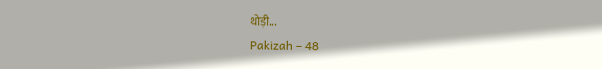थोड़ी...
Pakizah – 48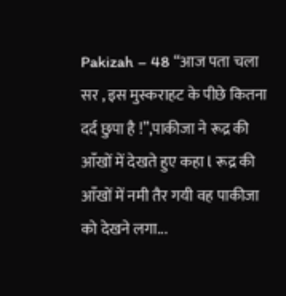Pakizah – 48 “आज पता चला सर , इस मुस्कराहट के पीछे कितना दर्द छुपा है !”,पाकीजा ने रूद्र की आँखों में देखते हुए कहा l रूद्र की आँखों में नमी तैर गयी वह पाकीजा को देखने लगा...